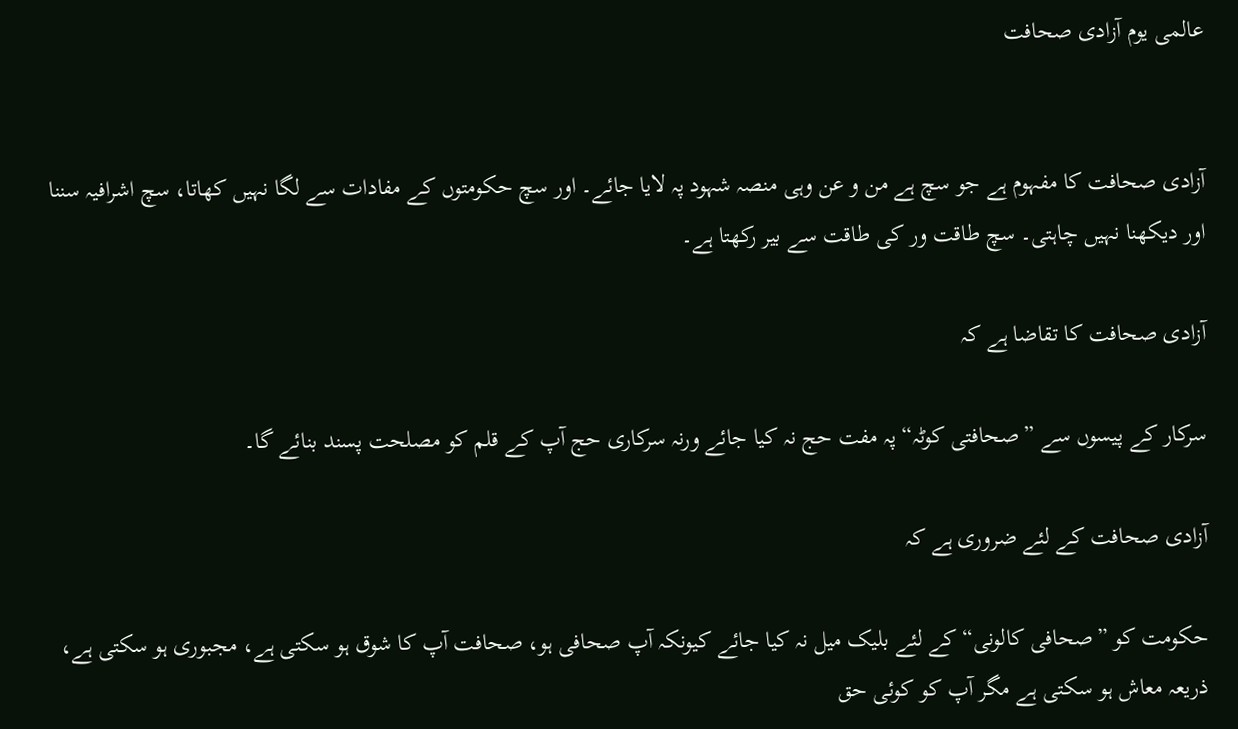عالمی یوم آزادی صحافت


آزادی صحافت کا مفہوم ہے جو سچ ہے من و عن وہی منصہ شہود پہ لایا جائے۔ اور سچ حکومتوں کے مفادات سے لگا نہیں کھاتا، سچ اشرافیہ سننا اور دیکھنا نہیں چاہتی۔ سچ طاقت ور کی طاقت سے بیر رکھتا ہے۔

آزادی صحافت کا تقاضا ہے کہ

سرکار کے پیسوں سے ”صحافتی کوٹہ“ پہ مفت حج نہ کیا جائے ورنہ سرکاری حج آپ کے قلم کو مصلحت پسند بنائے گا۔

آزادی صحافت کے لئے ضروری ہے کہ

حکومت کو ”صحافی کالونی“ کے لئے بلیک میل نہ کیا جائے کیونکہ آپ صحافی ہو، صحافت آپ کا شوق ہو سکتی ہے، مجبوری ہو سکتی ہے، ذریعہ معاش ہو سکتی ہے مگر آپ کو کوئی حق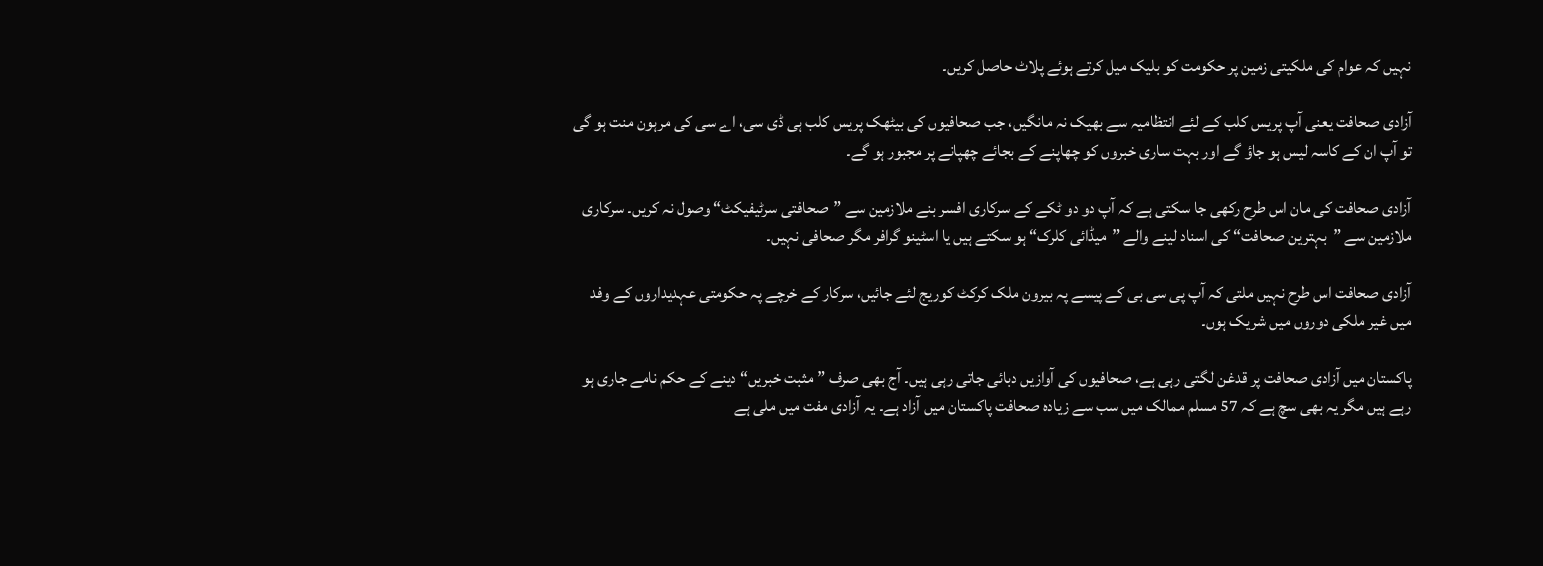نہیں کہ عوام کی ملکیتی زمین پر حکومت کو بلیک میل کرتے ہوئے پلاٹ حاصل کریں۔

آزادی صحافت یعنی آپ پریس کلب کے لئے انتظامیہ سے بھیک نہ مانگیں، جب صحافیوں کی بیٹھک پریس کلب ہی ڈی سی، اے سی کی مرہون منت ہو گی تو آپ ان کے کاسہ لیس ہو جاؤ گے اور بہت ساری خبروں کو چھاپنے کے بجائے چھپانے پر مجبور ہو گے۔

آزادی صحافت کی مان اس طرح رکھی جا سکتی ہے کہ آپ دو دو ٹکے کے سرکاری افسر بنے ملازمین سے ”صحافتی سرٹیفیکٹ“ وصول نہ کریں۔ سرکاری ملازمین سے ”بہترین صحافت“ کی اسناد لینے والے ”میڈائی کلرک“ ہو سکتے ہیں یا اسٹینو گرافر مگر صحافی نہیں۔

آزادی صحافت اس طرح نہیں ملتی کہ آپ پی سی بی کے پیسے پہ بیرون ملک کرکٹ کوریج لئے جائیں، سرکار کے خرچے پہ حکومتی عہدیداروں کے وفد میں غیر ملکی دوروں میں شریک ہوں۔

پاکستان میں آزادی صحافت پر قدغن لگتی رہی ہے، صحافیوں کی آوازیں دبائی جاتی رہی ہیں۔ آج بھی صرف ”مثبت خبریں“ دینے کے حکم نامے جاری ہو رہے ہیں مگر یہ بھی سچ ہے کہ 57 مسلم ممالک میں سب سے زیادہ صحافت پاکستان میں آزاد ہے۔ یہ آزادی مفت میں ملی ہے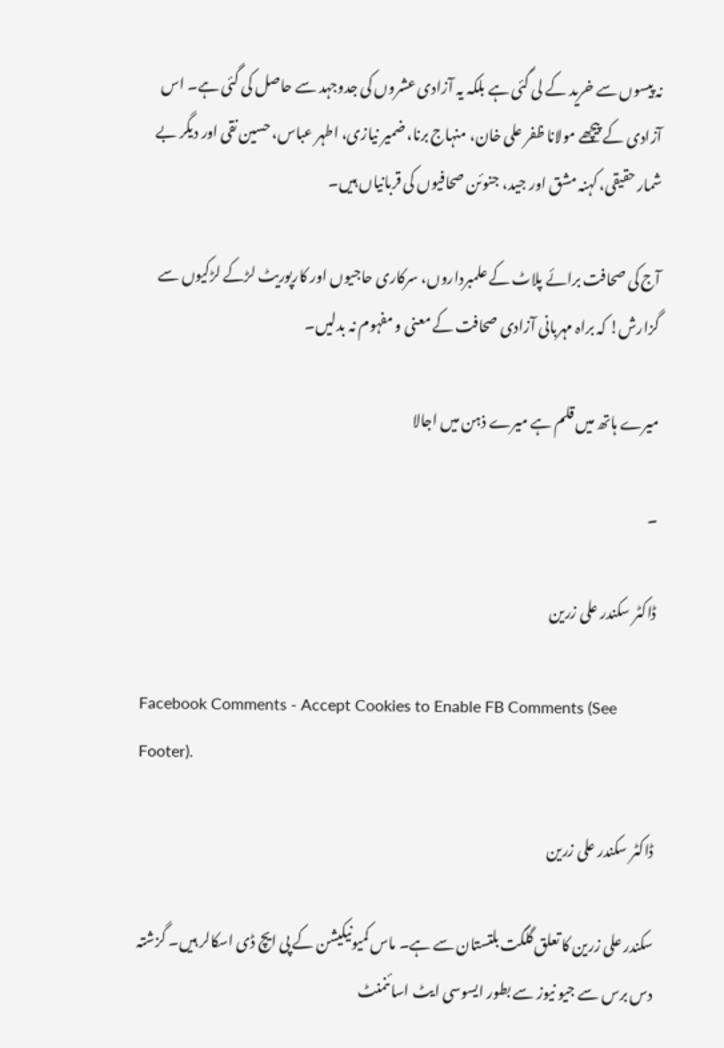نہ پیسوں سے خرید کے لی گئی ہے بلکہ یہ آزادی عشروں کی جدوجہد سے حاصل کی گئی ہے۔ اس آزادی کے پیچھے مولانا ظفر علی خان، منہاج برنا، ضمیر نیازی، اطہر عباس، حسین نقی اور دیگر بے شمار حقیقی، کہنہ مشق اور جید، جنوئن صحافیوں کی قربانیاں ہیں۔

آج کی صحافت برائے پلاٹ کے علمبرداروں، سرکاری حاجیوں اور کارپوریٹ لڑکے لڑکیوں سے گزارش! کہ براہ مہربانی آزادی صحافت کے معنی و مفہوم نہ بدلیں۔

میرے ہاتھ میں قلم ہے میرے ذہن میں اجالا

۔

ڈاکٹر سکندر علی زرین

Facebook Comments - Accept Cookies to Enable FB Comments (See Footer).

ڈاکٹر سکندر علی زرین

سکندر علی زرین کا تعلق گلگت بلتستان سے ہے۔ ماس کمیونیکیشن کے پی ایچ ڈی اسکالر ہیں۔ گزشتہ دس برس سے جیو نیوز سے بطور ایسوسی ایٹ اسائنمنٹ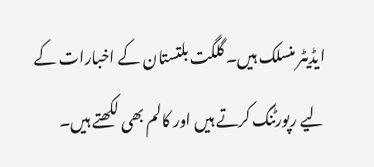ایڈیٹر منسلک ہیں۔ گلگت بلتستان کے اخبارات کے لیے رپورٹنگ کرتے ہیں اور کالم بھی لکھتے ہیں۔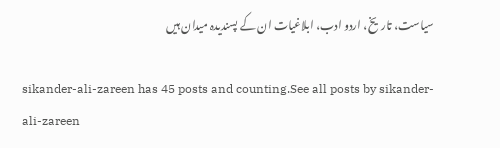سیاست، تاریخ، اردو ادب، ابلاغیات ان کے پسندیدہ میدان ہیں

sikander-ali-zareen has 45 posts and counting.See all posts by sikander-ali-zareen